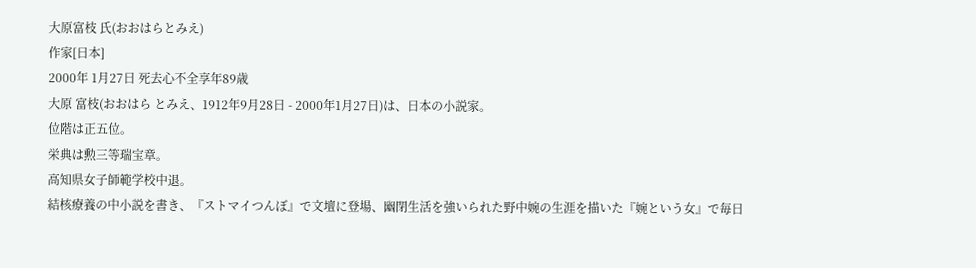大原富枝 氏(おおはらとみえ)
作家[日本]
2000年 1月27日 死去心不全享年89歳
大原 富枝(おおはら とみえ、1912年9月28日 - 2000年1月27日)は、日本の小説家。
位階は正五位。
栄典は勲三等瑞宝章。
高知県女子師範学校中退。
結核療養の中小説を書き、『ストマイつんぼ』で文壇に登場、幽閉生活を強いられた野中婉の生涯を描いた『婉という女』で毎日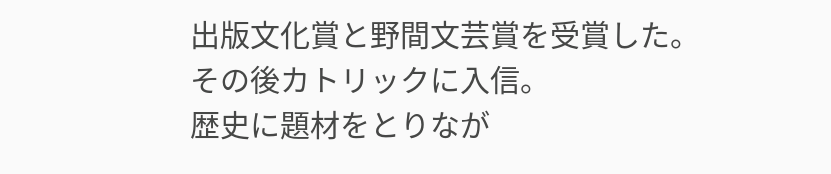出版文化賞と野間文芸賞を受賞した。
その後カトリックに入信。
歴史に題材をとりなが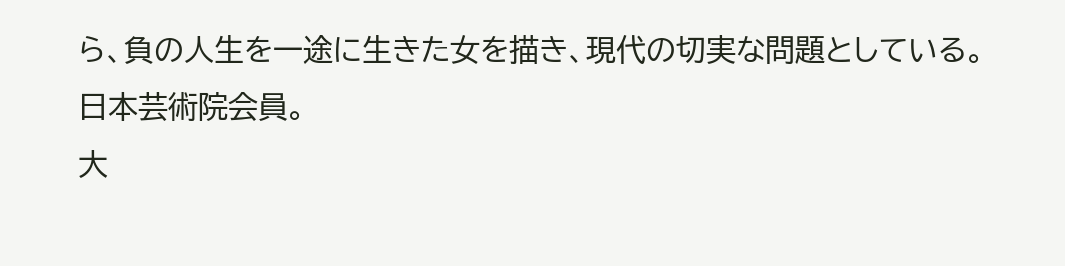ら、負の人生を一途に生きた女を描き、現代の切実な問題としている。
日本芸術院会員。
大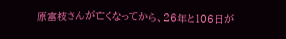原富枝さんが亡くなってから、26年と106日が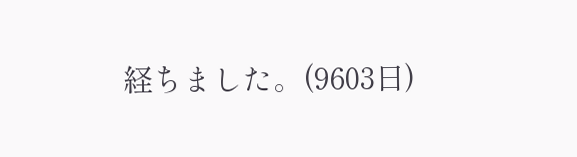経ちました。(9603日)